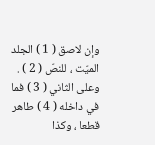وإن لاصق ( 1 ) الجلد الميّت ، للنصّ ( 2 ) .
وعلى الثاني ( 3 ) فما في داخله ( 4 ) طاهر قطعا ، وكذا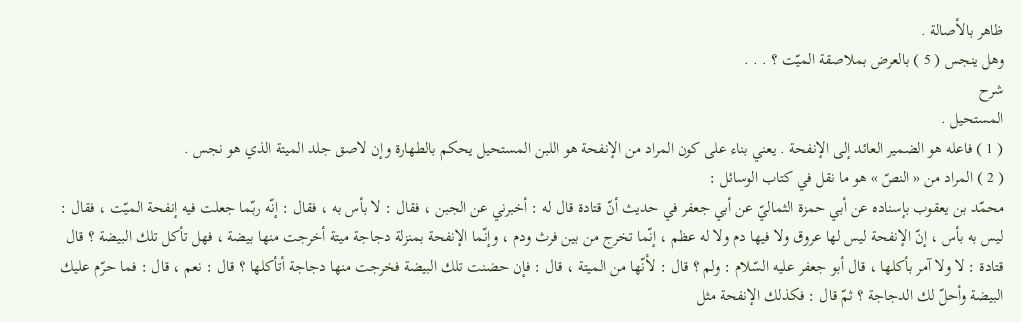ظاهر بالأصالة .
وهل ينجس ( 5 ) بالعرض بملاصقة الميّت ؟ . . .
شرح
المستحيل .
( 1 ) فاعله هو الضمير العائد إلى الإنفحة . يعني بناء على كون المراد من الإنفحة هو اللبن المستحيل يحكم بالطهارة وإن لاصق جلد الميتة الذي هو نجس .
( 2 ) المراد من « النصّ » هو ما نقل في كتاب الوسائل :
محمّد بن يعقوب بإسناده عن أبي حمزة الثماليّ عن أبي جعفر في حديث أنّ قتادة قال له : أخبرني عن الجبن ، فقال : لا بأس به ، فقال : إنّه ربّما جعلت فيه إنفحة الميّت ، فقال : ليس به بأس ، إنّ الإنفحة ليس لها عروق ولا فيها دم ولا له عظم ، إنّما تخرج من بين فرث ودم ، وإنّما الإنفحة بمنزلة دجاجة ميتة أخرجت منها بيضة ، فهل تأكل تلك البيضة ؟ قال قتادة : لا ولا آمر بأكلها ، قال أبو جعفر عليه السّلام : ولم ؟ قال : لأنّها من الميتة ، قال : فإن حضنت تلك البيضة فخرجت منها دجاجة أتأكلها ؟ قال : نعم ، قال : فما حرّم عليك البيضة وأحلّ لك الدجاجة ؟ ثمّ قال : فكذلك الإنفحة مثل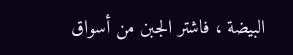البيضة ، فاشتر الجبن من أسواق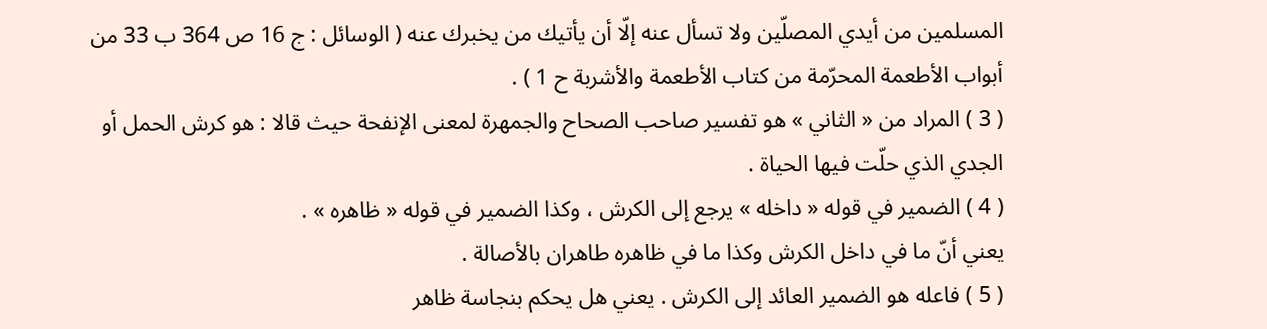المسلمين من أيدي المصلّين ولا تسأل عنه إلّا أن يأتيك من يخبرك عنه ( الوسائل : ج 16 ص 364 ب 33 من أبواب الأطعمة المحرّمة من كتاب الأطعمة والأشربة ح 1 ) .
( 3 ) المراد من « الثاني » هو تفسير صاحب الصحاح والجمهرة لمعنى الإنفحة حيث قالا : هو كرش الحمل أو الجدي الذي حلّت فيها الحياة .
( 4 ) الضمير في قوله « داخله » يرجع إلى الكرش ، وكذا الضمير في قوله « ظاهره » .
يعني أنّ ما في داخل الكرش وكذا ما في ظاهره طاهران بالأصالة .
( 5 ) فاعله هو الضمير العائد إلى الكرش . يعني هل يحكم بنجاسة ظاهر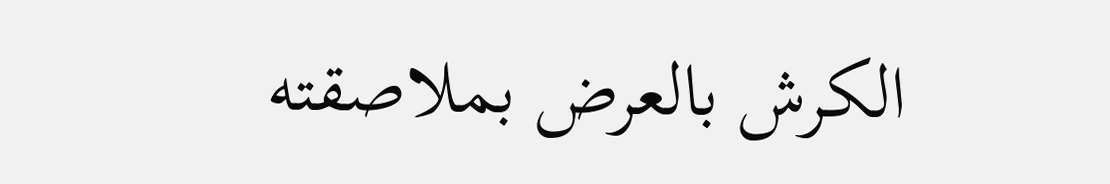الكرش بالعرض بملاصقته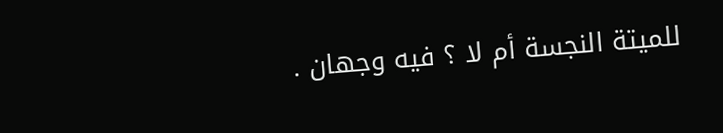للميتة النجسة أم لا ؟ فيه وجهان .